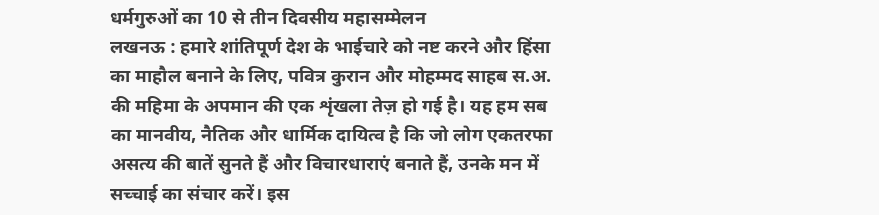धर्मगुरुओं का 10 से तीन दिवसीय महासम्मेलन
लखनऊ : हमारे शांतिपूर्ण देश के भाईचारे को नष्ट करने और हिंसा का माहौल बनाने के लिए, पवित्र कुरान और मोहम्मद साहब स.अ. की महिमा के अपमान की एक शृंखला तेज़ हो गई है। यह हम सब का मानवीय, नैतिक और धार्मिक दायित्व है कि जो लोग एकतरफा असत्य की बातें सुनते हैं और विचारधाराएं बनाते हैं, उनके मन में सच्चाई का संचार करें। इस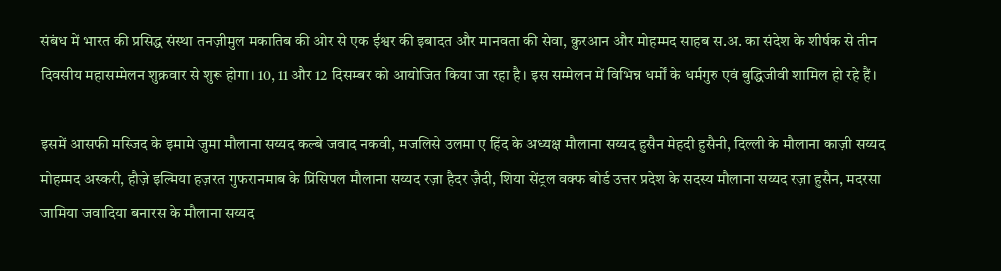संबंध में भारत की प्रसिद्ध संस्था तनज़ीमुल मकातिब की ओर से एक ईश्वर की इबादत और मानवता की सेवा, क़ुरआन और मोहम्मद साहब स.अ. का संदेश के शीर्षक से तीन दिवसीय महासम्मेलन शुक्रवार से शुरू होगा। 10, 11 और 12 दिसम्बर को आयोजित किया जा रहा है। इस सम्मेलन में विभिन्न धर्मों के धर्मगुरु एवं बुद्धिजीवी शामिल हो रहे हैं।

इसमें आसफी मस्जिद के इमामे जुमा मौलाना सय्यद कल्बे जवाद नकवी, मजलिसे उलमा ए हिंद के अध्यक्ष मौलाना सय्यद हुसैन मेहदी हुसैनी, दिल्ली के मौलाना काज़ी सय्यद मोहम्मद अस्करी, हौज़े इल्मिया हज़रत गुफरानमाब के प्रिंसिपल मौलाना सय्यद रज़ा हैदर ज़ैदी, शिया सेंट्रल वक्फ बोर्ड उत्तर प्रदेश के सदस्य मौलाना सय्यद रज़ा हुसैन, मदरसा जामिया जवादिया बनारस के मौलाना सय्यद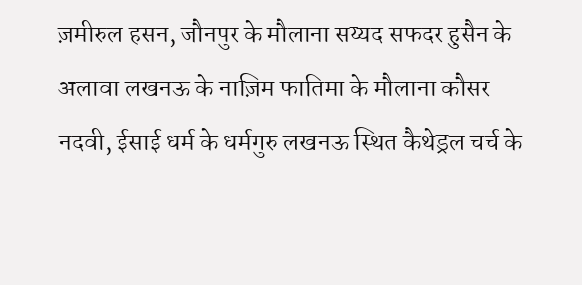ज़मीरुल हसन, जौनपुर के मौलाना सय्यद सफदर हुसैन के अलावा लखनऊ के नाज़िम फातिमा के मौलाना कौसर नदवी, ईसाई धर्म के धर्मगुरु लखनऊ स्थित कैथेड्रल चर्च के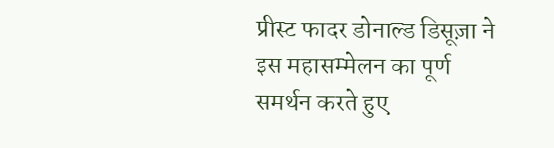प्रीस्ट फादर डोनाल्ड डिसूज़ा ने इस महासम्मेलन का पूर्ण समर्थन करते हुए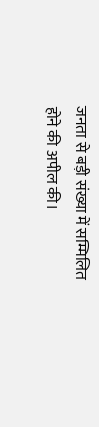जनता से बड़ी संख्या में सम्मिलित होने की अपील की।